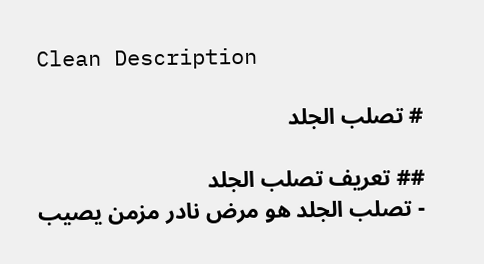Clean Description

# تصلب الجلد

## تعريف تصلب الجلد
- تصلب الجلد هو مرض نادر مزمن يصيب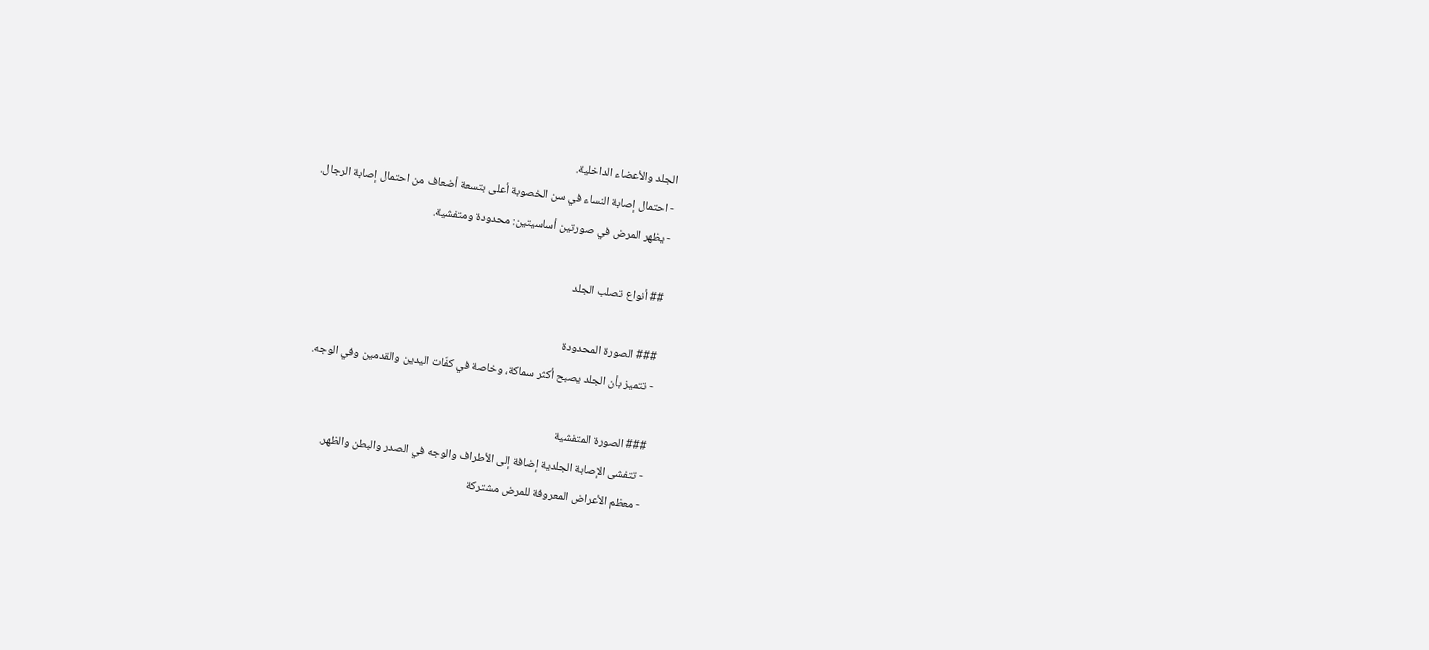الجلد والأعضاء الداخلية.
- احتمال إصابة النساء في سن الخصوبة أعلى بتسعة أضعاف من احتمال إصابة الرجال.
- يظهر المرض في صورتين أساسيتين: محدودة ومتفشية.

## أنواع تصلب الجلد

### الصورة المحدودة
- تتميز بأن الجلد يصبح أكثر سماكة، وخاصة في كفّات اليدين والقدمين وفي الوجه.

### الصورة المتفشية
- تتفشى الإصابة الجلدية إضافة إلى الأطراف والوجه في الصدر والبطن والظهر.
- معظم الأعراض المعروفة للمرض مشتركة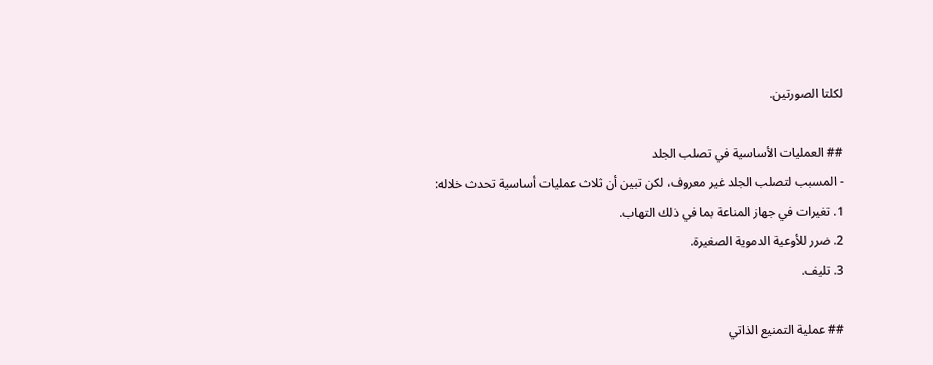لكلتا الصورتين.

## العمليات الأساسية في تصلب الجلد
- المسبب لتصلب الجلد غير معروف، لكن تبين أن ثلاث عمليات أساسية تحدث خلاله:
1. تغيرات في جهاز المناعة بما في ذلك التهاب.
2. ضرر للأوعية الدموية الصغيرة.
3. تليف.

## عملية التمنيع الذاتي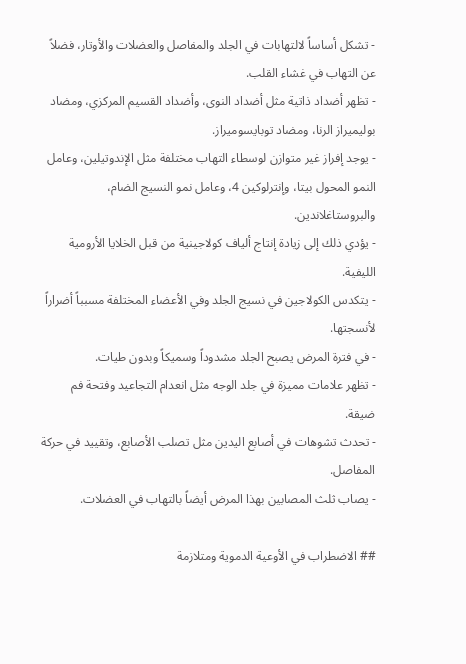- تشكل أساساً لالتهابات في الجلد والمفاصل والعضلات والأوتار، فضلاً عن التهاب في غشاء القلب.
- تظهر أضداد ذاتية مثل أضداد النوى، وأضداد القسيم المركزي، ومضاد بوليميراز الرنا، ومضاد توبايسوميراز.
- يوجد إفراز غير متوازن لوسطاء التهاب مختلفة مثل الإندوتيلين، وعامل النمو المحول بيتا، وإنترلوكين 4، وعامل نمو النسيج الضام، والبروستاغلاندين.
- يؤدي ذلك إلى زيادة إنتاج ألياف كولاجينية من قبل الخلايا الأرومية الليفية.
- يتكدس الكولاجين في نسيج الجلد وفي الأعضاء المختلفة مسبباً أضراراً لأنسجتها.
- في فترة المرض يصبح الجلد مشدوداً وسميكاً وبدون طيات.
- تظهر علامات مميزة في جلد الوجه مثل انعدام التجاعيد وفتحة فم ضيقة.
- تحدث تشوهات في أصابع اليدين مثل تصلب الأصابع، وتقييد في حركة المفاصل.
- يصاب ثلث المصابين بهذا المرض أيضاً بالتهاب في العضلات.

## الاضطراب في الأوعية الدموية ومتلازمة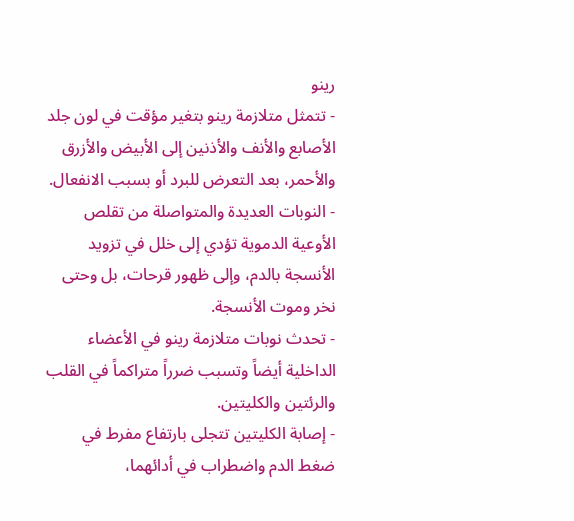رينو
- تتمثل متلازمة رينو بتغير مؤقت في لون جلد الأصابع والأنف والأذنين إلى الأبيض والأزرق والأحمر، بعد التعرض للبرد أو بسبب الانفعال.
- النوبات العديدة والمتواصلة من تقلص الأوعية الدموية تؤدي إلى خلل في تزويد الأنسجة بالدم، وإلى ظهور قرحات، بل وحتى نخر وموت الأنسجة.
- تحدث نوبات متلازمة رينو في الأعضاء الداخلية أيضاً وتسبب ضرراً متراكماً في القلب والرئتين والكليتين.
- إصابة الكليتين تتجلى بارتفاع مفرط في ضغط الدم واضطراب في أدائهما،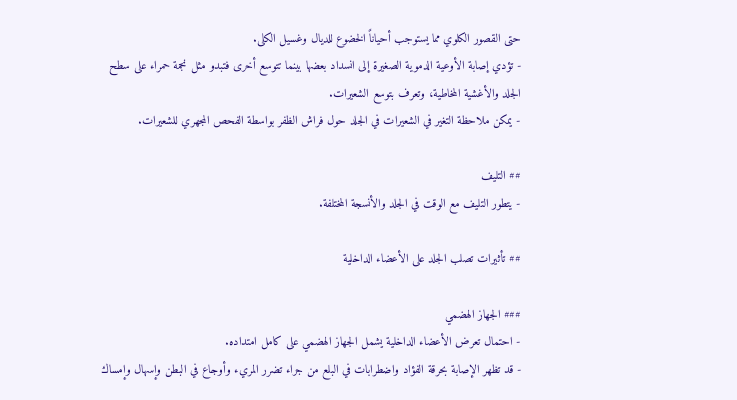حتى القصور الكلوي مما يستوجب أحياناً الخضوع للديال وغسيل الكلى.
- تؤدي إصابة الأوعية الدموية الصغيرة إلى انسداد بعضها بينما تتوسع أخرى فتبدو مثل نجمة حمراء على سطح الجلد والأغشية المخاطية، وتعرف بتوسع الشعيرات.
- يمكن ملاحظة التغير في الشعيرات في الجلد حول فراش الظفر بواسطة الفحص المجهري للشعيرات.

## التليف
- يتطور التليف مع الوقت في الجلد والأنسجة المختلفة.

## تأثيرات تصلب الجلد على الأعضاء الداخلية

### الجهاز الهضمي
- احتمال تعرض الأعضاء الداخلية يشمل الجهاز الهضمي على كامل امتداده.
- قد تظهر الإصابة بحرقة الفؤاد واضطرابات في البلع من جراء تضرر المريء وأوجاع في البطن وإسهال وإمساك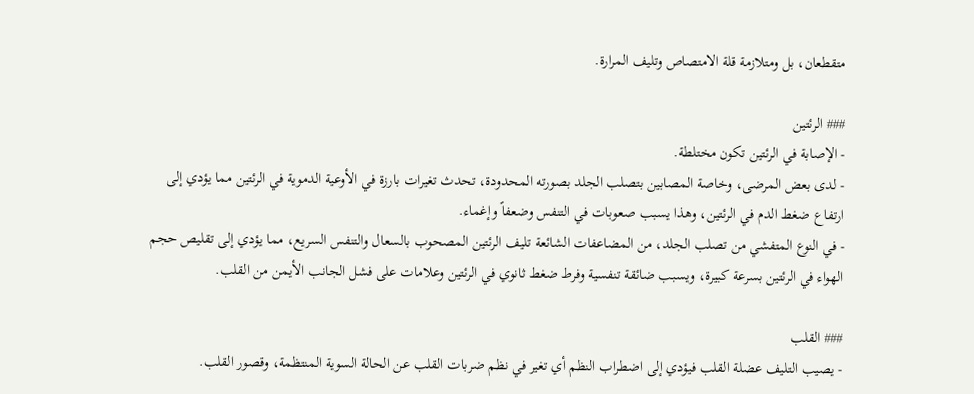متقطعان، بل ومتلازمة قلة الامتصاص وتليف المرارة.

### الرئتين
- الإصابة في الرئتين تكون مختلطة.
- لدى بعض المرضى، وخاصة المصابين بتصلب الجلد بصورته المحدودة، تحدث تغيرات بارزة في الأوعية الدموية في الرئتين مما يؤدي إلى ارتفاع ضغط الدم في الرئتين، وهذا يسبب صعوبات في التنفس وضعفاً وإغماء.
- في النوع المتفشي من تصلب الجلد، من المضاعفات الشائعة تليف الرئتين المصحوب بالسعال والتنفس السريع، مما يؤدي إلى تقليص حجم الهواء في الرئتين بسرعة كبيرة، ويسبب ضائقة تنفسية وفرط ضغط ثانوي في الرئتين وعلامات على فشل الجانب الأيمن من القلب.

### القلب
- يصيب التليف عضلة القلب فيؤدي إلى اضطراب النظم أي تغير في نظم ضربات القلب عن الحالة السوية المنتظمة، وقصور القلب.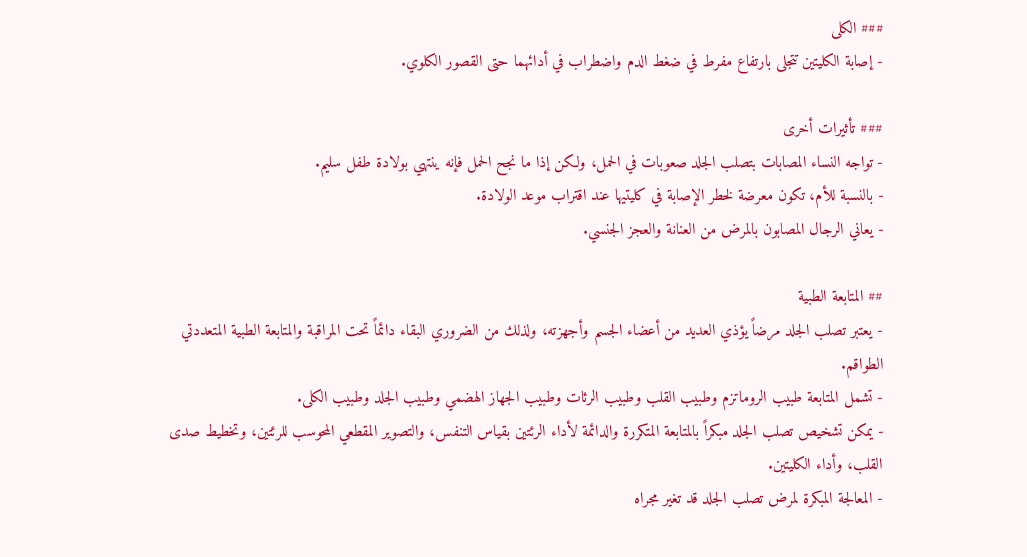### الكلى
- إصابة الكليتين تتجلى بارتفاع مفرط في ضغط الدم واضطراب في أدائهما حتى القصور الكلوي.

### تأثيرات أخرى
- تواجه النساء المصابات بتصلب الجلد صعوبات في الحمل، ولكن إذا ما نجح الحمل فإنه ينتهي بولادة طفل سليم.
- بالنسبة للأم، تكون معرضة لخطر الإصابة في كليتيها عند اقتراب موعد الولادة.
- يعاني الرجال المصابون بالمرض من العنانة والعجز الجنسي.

## المتابعة الطبية
- يعتبر تصلب الجلد مرضاً يؤذي العديد من أعضاء الجسم وأجهزته، ولذلك من الضروري البقاء دائماً تحت المراقبة والمتابعة الطبية المتعددتي الطواقم.
- تشمل المتابعة طبيب الروماتزم وطبيب القلب وطبيب الرئات وطبيب الجهاز الهضمي وطبيب الجلد وطبيب الكلى.
- يمكن تشخيص تصلب الجلد مبكراً بالمتابعة المتكررة والدائمة لأداء الرئتين بقياس التنفس، والتصوير المقطعي المحوسب للرئتين، وتخطيط صدى القلب، وأداء الكليتين.
- المعالجة المبكرة لمرض تصلب الجلد قد تغير مجراه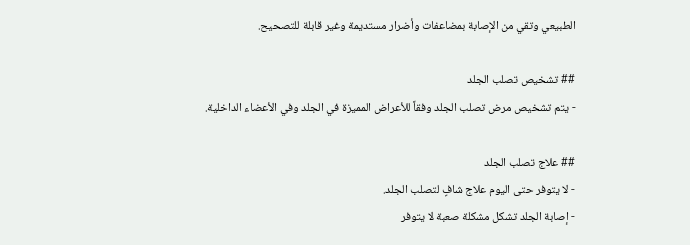الطبيعي وتقي من الإصابة بمضاعفات وأضرار مستديمة وغير قابلة للتصحيح.

## تشخيص تصلب الجلد
- يتم تشخيص مرض تصلب الجلد وفقاً للأعراض المميزة في الجلد وفي الأعضاء الداخلية.

## علاج تصلب الجلد
- لا يتوفر حتى اليوم علاج شافٍ لتصلب الجلد.
- إصابة الجلد تشكل مشكلة صعبة لا يتوفر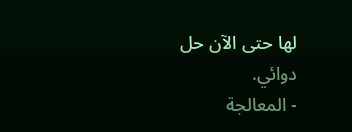لها حتى الآن حل دوائي.
- المعالجة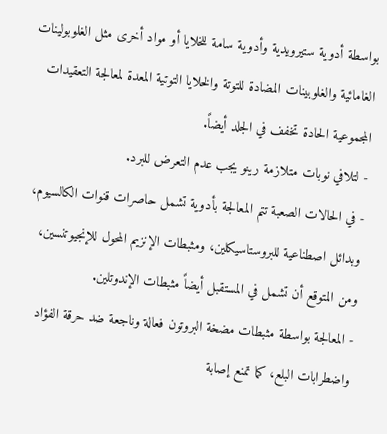بواسطة أدوية ستيرويدية وأدوية سامة للخلايا أو مواد أخرى مثل الغلوبولينات الغامائية والغلوبينات المضادة للتوتة والخلايا التوتية المعدة لمعالجة التعقيدات المجموعية الحادة تخفف في الجلد أيضاً.
- لتلافي نوبات متلازمة رينو يجب عدم التعرض للبرد.
- في الحالات الصعبة تتم المعالجة بأدوية تشمل حاصرات قنوات الكالسيوم، وبدائل اصطناعية للبروستاسيكلين، ومثبطات الإنزيم المحول للإنجيوتنسين، ومن المتوقع أن تشمل في المستقبل أيضاً مثبطات الإندوتلين.
- المعالجة بواسطة مثبطات مضخة البروتون فعالة وناجعة ضد حرقة الفؤاد واضطرابات البلع، كما تمنع إصابة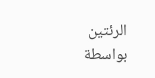الرئتين بواسطة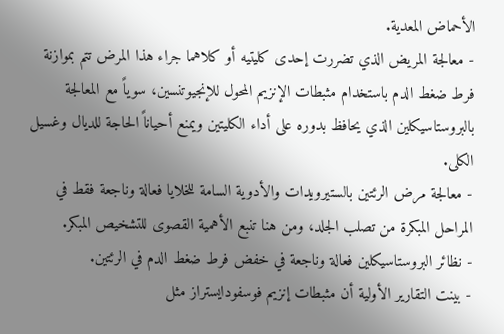الأحماض المعدية.
- معالجة المريض الذي تضررت إحدى كليتيه أو كلاهما جراء هذا المرض تتم بموازنة فرط ضغط الدم باستخدام مثبطات الإنزيم المحول للإنجيوتنسين، سوياً مع المعالجة بالبروستاسيكلين الذي يحافظ بدوره على أداء الكليتين ويمنع أحياناً الحاجة للديال وغسيل الكلى.
- معالجة مرض الرئتين بالستيرويدات والأدوية السامة للخلايا فعالة وناجعة فقط في المراحل المبكرة من تصلب الجلد، ومن هنا تنبع الأهمية القصوى للتشخيص المبكر.
- نظائر البروستاسيكلين فعالة وناجعة في خفض فرط ضغط الدم في الرئتين.
- بينت التقارير الأولية أن مثبطات إنزيم فوسفودايستراز مثل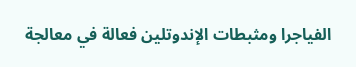الفياجرا ومثبطات الإندوتلين فعالة في معالجة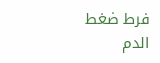فرط ضغط الدم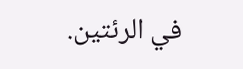في الرئتين.